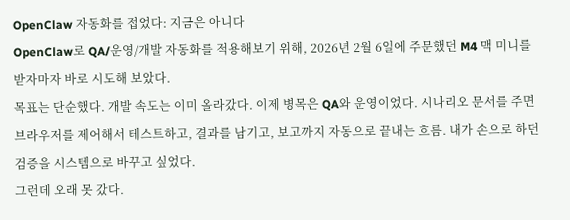OpenClaw 자동화를 접었다: 지금은 아니다
OpenClaw로 QA/운영/개발 자동화를 적용해보기 위해, 2026년 2월 6일에 주문했던 M4 맥 미니를 받자마자 바로 시도해 보았다.
목표는 단순했다. 개발 속도는 이미 올라갔다. 이제 병목은 QA와 운영이었다. 시나리오 문서를 주면 브라우저를 제어해서 테스트하고, 결과를 남기고, 보고까지 자동으로 끝내는 흐름. 내가 손으로 하던 검증을 시스템으로 바꾸고 싶었다.
그런데 오래 못 갔다.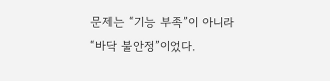문제는 “기능 부족”이 아니라 “바닥 불안정”이었다.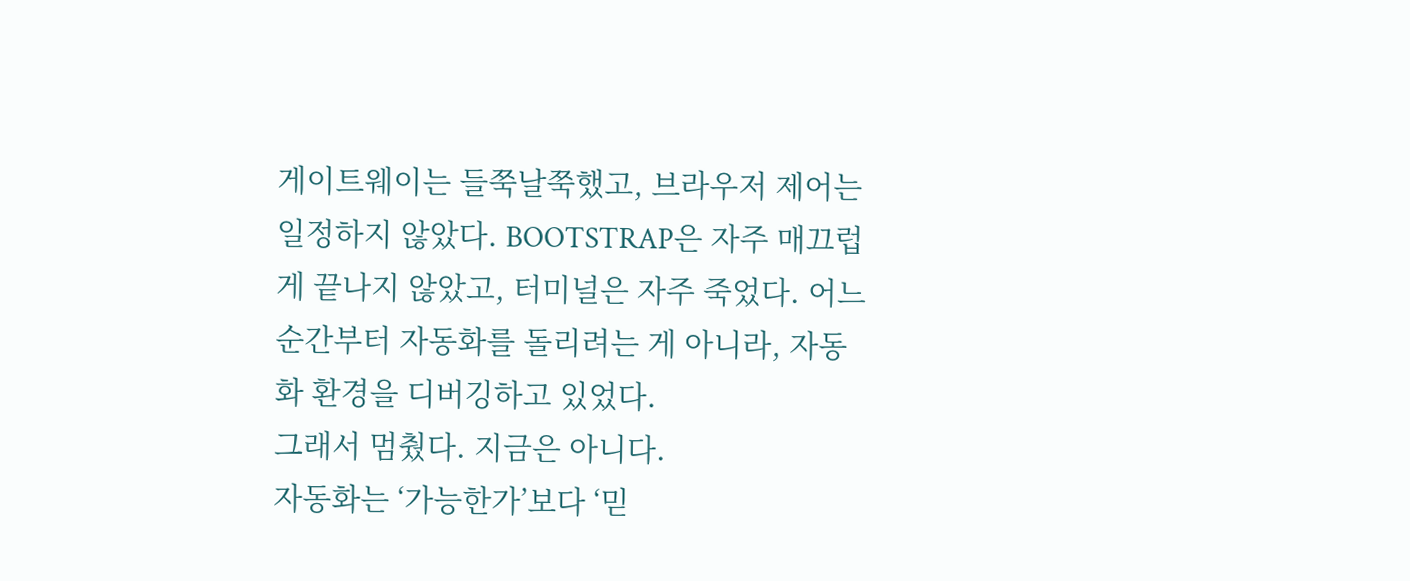게이트웨이는 들쭉날쭉했고, 브라우저 제어는 일정하지 않았다. BOOTSTRAP은 자주 매끄럽게 끝나지 않았고, 터미널은 자주 죽었다. 어느 순간부터 자동화를 돌리려는 게 아니라, 자동화 환경을 디버깅하고 있었다.
그래서 멈췄다. 지금은 아니다.
자동화는 ‘가능한가’보다 ‘믿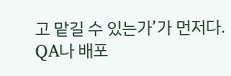고 맡길 수 있는가’가 먼저다. QA나 배포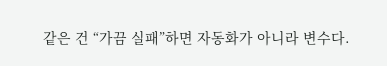같은 건 “가끔 실패”하면 자동화가 아니라 변수다.